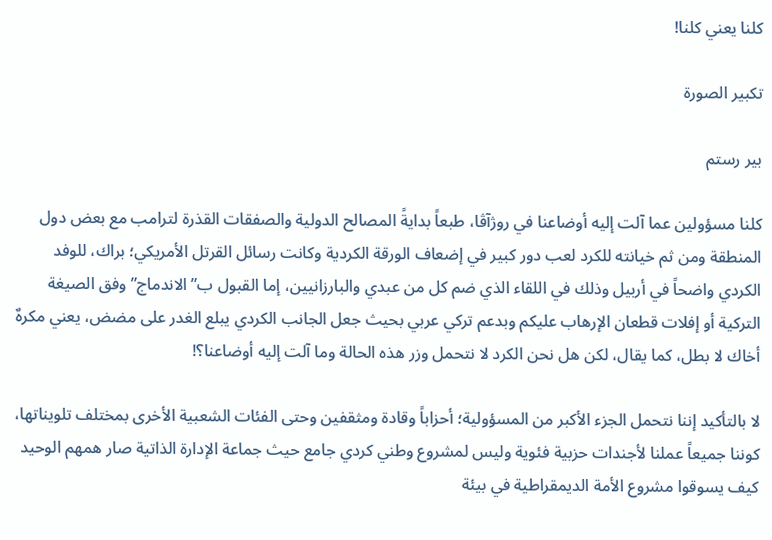كلنا يعني كلنا!

تكبير الصورة

بير رستم

كلنا مسؤولين عما آلت إليه أوضاعنا في روژآڤا، طبعاً بدايةً المصالح الدولية والصفقات القذرة لترامب مع بعض دول المنطقة ومن ثم خيانته للكرد لعب دور كبير في إضعاف الورقة الكردية وكانت رسائل القرتل الأمريكي؛ براك، للوفد الكردي واضحاً في أربيل وذلك في اللقاء الذي ضم كل من عبدي والبارزانيين، إما القبول ب”الاندماج” وفق الصيغة التركية أو إفلات قطعان الإرهاب عليكم وبدعم تركي عربي بحيث جعل الجانب الكردي يبلع الغدر على مضض، يعني مكرهٌ أخاك لا بطل، كما يقال، لكن هل نحن الكرد لا نتحمل وزر هذه الحالة وما آلت إليه أوضاعنا؟!

لا بالتأكيد إننا نتحمل الجزء الأكبر من المسؤولية؛ أحزاباً وقادة ومثقفين وحتى الفئات الشعبية الأخرى بمختلف تلويناتها، كوننا جميعاً عملنا لأجندات حزبية فئوية وليس لمشروع وطني كردي جامع حيث جماعة الإدارة الذاتية صار همهم الوحيد كيف يسوقوا مشروع الأمة الديمقراطية في بيئة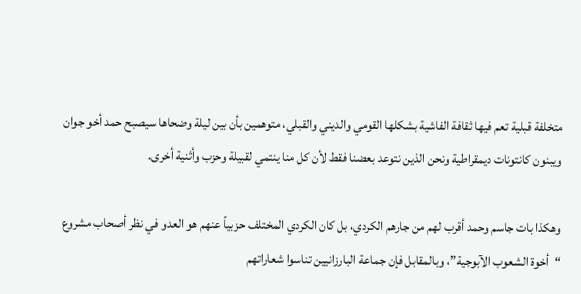متخلفة قبلية تعم فيها ثقافة الفاشية بشكلها القومي والديني والقبلي، متوهمين بأن بين ليلة وضحاها سيصبح حمد أخو جوان ويبنون كانتونات ديمقراطية ونحن الذين نتوعد بعضنا فقط لأن كل منا ينتمي لقبيلة وحزب وأثنية أخرى.

وهكذا بات جاسم وحمد أقرب لهم من جارهم الكردي، بل كان الكردي المختلف حزبياً عنهم هو العدو في نظر أصحاب مشروع “أخوة الشعوب الآبوجية”، وبالمقابل فإن جماعة البارزانيين تناسوا شعاراتهم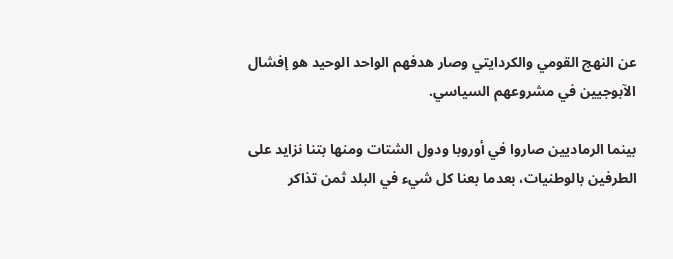عن النهج القومي والكردايتي وصار هدفهم الواحد الوحيد هو إفشال الآبوجيين في مشروعهم السياسي.

بينما الرماديين صاروا في أوروبا ودول الشتات ومنها بتنا نزايد على الطرفين بالوطنيات، بعدما بعنا كل شيء في البلد ثمن تذاكر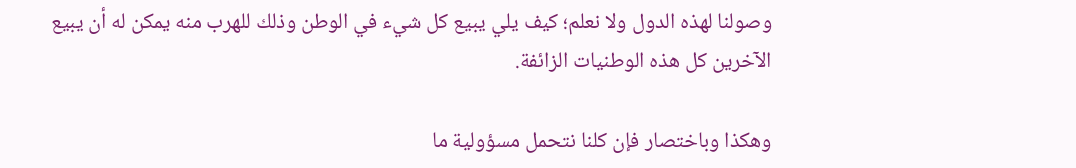وصولنا لهذه الدول ولا نعلم؛ كيف يلي يبيع كل شيء في الوطن وذلك للهرب منه يمكن له أن يبيع الآخرين كل هذه الوطنيات الزائفة.

وهكذا وباختصار فإن كلنا نتحمل مسؤولية ما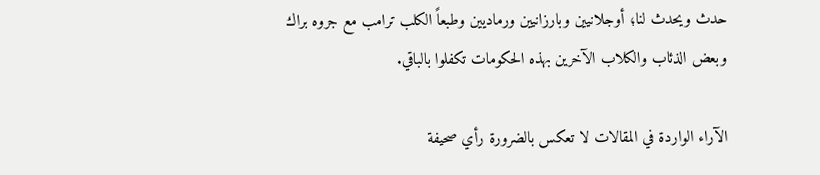حدث ويحدث لنا؛ أوجلانيين وبارزانيين ورماديين وطبعاً الكلب ترامب مع جروه براك وبعض الذئاب والكلاب الآخرين بهذه الحكومات تكفلوا بالباقي.

الآراء الواردة في المقالات لا تعكس بالضرورة رأي صحيفة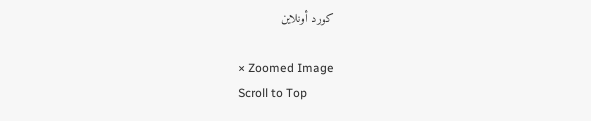كورد أونلاين

× Zoomed Image
Scroll to Top